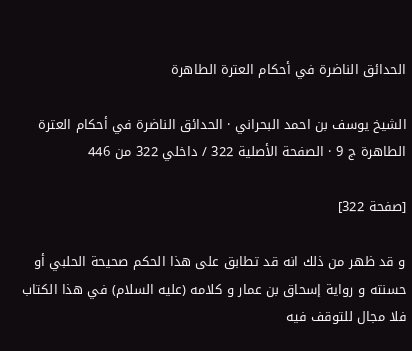الحدائق الناضرة في أحكام العترة الطاهرة

الشيخ يوسف بن احمد البحراني · الحدائق الناضرة في أحكام العترة الطاهرة ج 9 · الصفحة الأصلية 322 / داخلي 322 من 446

[صفحة 322]

و قد ظهر من ذلك انه قد تطابق على هذا الحكم صحيحة الحلبي أو حسنته و رواية إسحاق بن عمار و كلامه (عليه السلام) في هذا الكتاب فلا مجال للتوقف فيه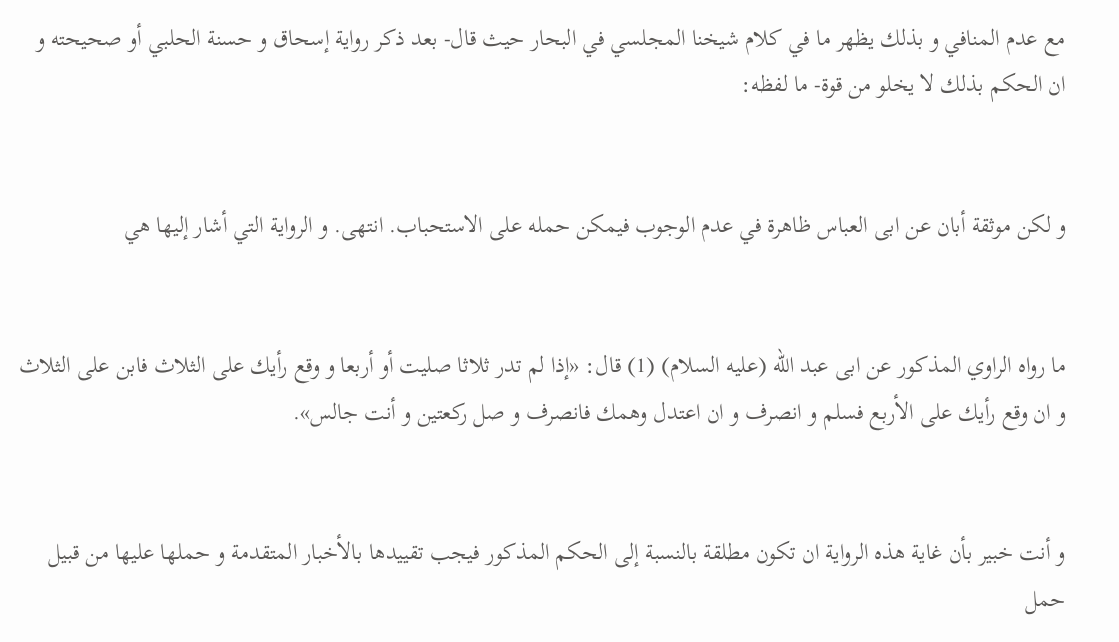مع عدم المنافي و بذلك يظهر ما في كلام شيخنا المجلسي في البحار حيث قال- بعد ذكر رواية إسحاق و حسنة الحلبي أو صحيحته و ان الحكم بذلك لا يخلو من قوة- ما لفظه:


و لكن موثقة أبان عن ابى العباس ظاهرة في عدم الوجوب فيمكن حمله على الاستحباب. انتهى. و الرواية التي أشار إليها هي


ما رواه الراوي المذكور عن ابى عبد الله (عليه السلام) (1) قال: «إذا لم تدر ثلاثا صليت أو أربعا و وقع رأيك على الثلاث فابن على الثلاث و ان وقع رأيك على الأربع فسلم و انصرف و ان اعتدل وهمك فانصرف و صل ركعتين و أنت جالس».


و أنت خبير بأن غاية هذه الرواية ان تكون مطلقة بالنسبة إلى الحكم المذكور فيجب تقييدها بالأخبار المتقدمة و حملها عليها من قبيل حمل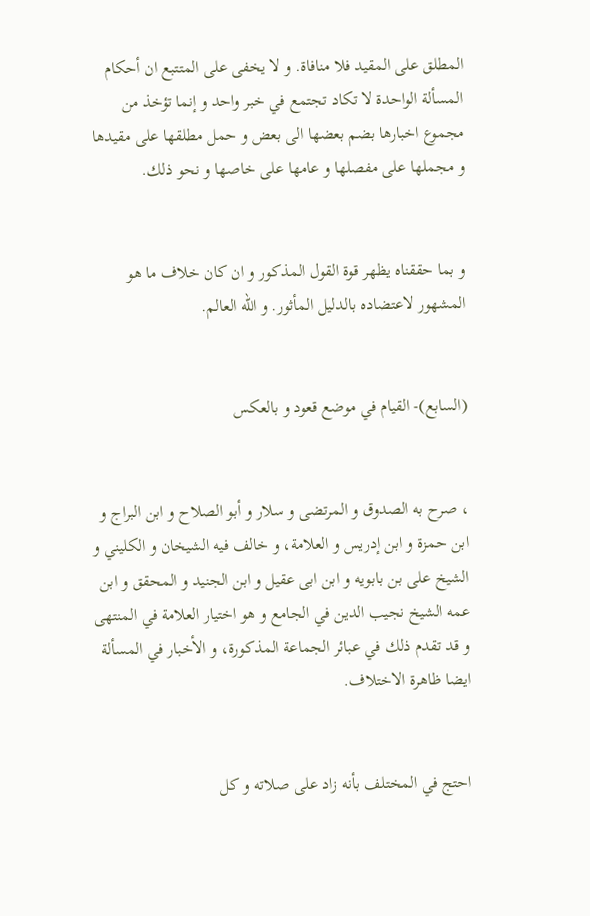المطلق على المقيد فلا منافاة. و لا يخفى على المتتبع ان أحكام المسألة الواحدة لا تكاد تجتمع في خبر واحد و إنما تؤخذ من مجموع اخبارها بضم بعضها الى بعض و حمل مطلقها على مقيدها و مجملها على مفصلها و عامها على خاصها و نحو ذلك.


و بما حققناه يظهر قوة القول المذكور و ان كان خلاف ما هو المشهور لاعتضاده بالدليل المأثور. و الله العالم.


(السابع)- القيام في موضع قعود و بالعكس


، صرح به الصدوق و المرتضى و سلار و أبو الصلاح و ابن البراج و ابن حمزة و ابن إدريس و العلامة، و خالف فيه الشيخان و الكليني و الشيخ على بن بابويه و ابن ابى عقيل و ابن الجنيد و المحقق و ابن عمه الشيخ نجيب الدين في الجامع و هو اختيار العلامة في المنتهى و قد تقدم ذلك في عبائر الجماعة المذكورة، و الأخبار في المسألة ايضا ظاهرة الاختلاف.


احتج في المختلف بأنه زاد على صلاته و كل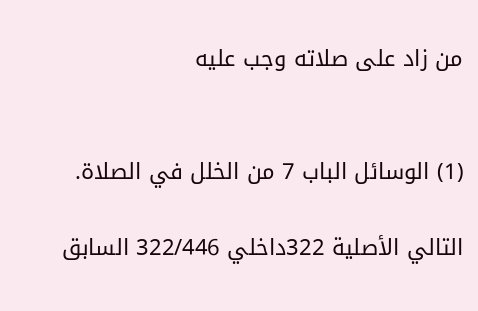من زاد على صلاته وجب عليه


(1) الوسائل الباب 7 من الخلل في الصلاة.

التالي الأصلية 322داخلي 322/446 السابق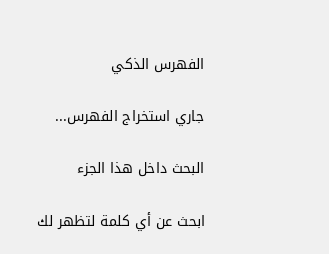الفهرس الذكي

جاري استخراج الفهرس...

البحث داخل هذا الجزء

ابحث عن أي كلمة لتظهر لك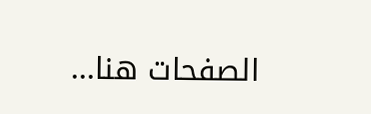الصفحات هنا...